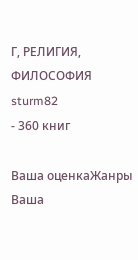Г, РЕЛИГИЯ, ФИЛОСОФИЯ
sturm82
- 360 книг

Ваша оценкаЖанры
Ваша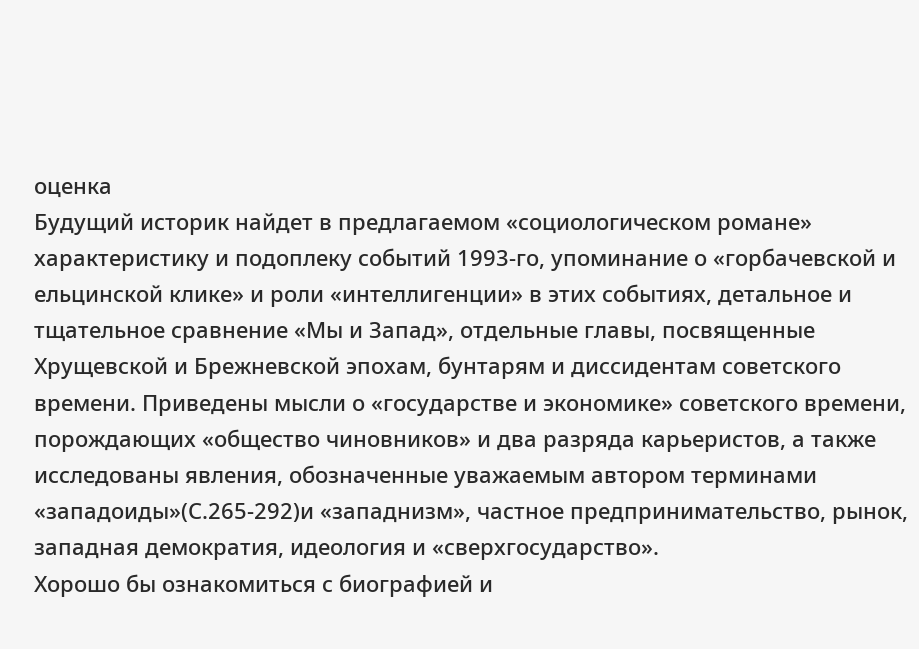оценка
Будущий историк найдет в предлагаемом «социологическом романе» характеристику и подоплеку событий 1993-го, упоминание о «горбачевской и ельцинской клике» и роли «интеллигенции» в этих событиях, детальное и тщательное сравнение «Мы и Запад», отдельные главы, посвященные Хрущевской и Брежневской эпохам, бунтарям и диссидентам советского времени. Приведены мысли о «государстве и экономике» советского времени, порождающих «общество чиновников» и два разряда карьеристов, а также исследованы явления, обозначенные уважаемым автором терминами «западоиды»(С.265-292)и «западнизм», частное предпринимательство, рынок, западная демократия, идеология и «сверхгосударство».
Хорошо бы ознакомиться с биографией и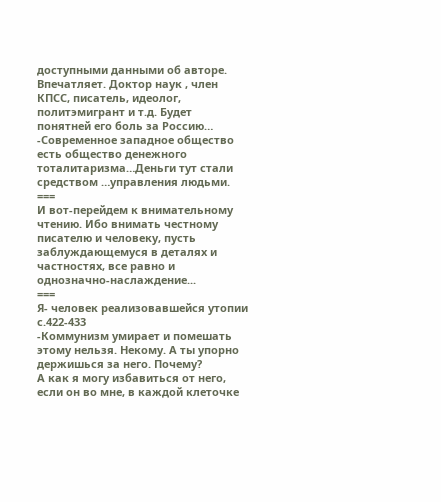доступными данными об авторе. Впечатляет. Доктор наук , член КПСС, писатель, идеолог, политэмигрант и т.д. Будет понятней его боль за Россию…
-Современное западное общество есть общество денежного тоталитаризма…Деньги тут стали средством …управления людьми.
===
И вот-перейдем к внимательному чтению. Ибо внимать честному писателю и человеку, пусть заблуждающемуся в деталях и частностях, все равно и однозначно-наслаждение...
===
Я- человек реализовавшейся утопии с.422-433
-Коммунизм умирает и помешать этому нельзя. Некому. А ты упорно держишься за него. Почему?
А как я могу избавиться от него, если он во мне, в каждой клеточке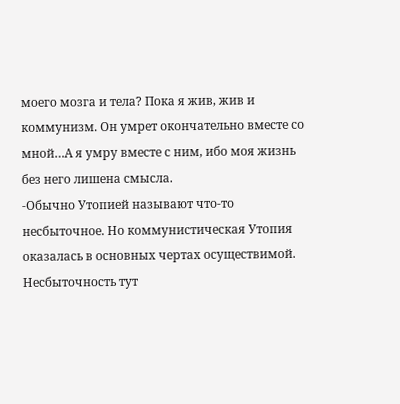моего мозга и тела? Пока я жив, жив и коммунизм. Он умрет окончательно вместе со мной…А я умру вместе с ним, ибо моя жизнь без него лишена смысла.
-Обычно Утопией называют что-то несбыточное. Но коммунистическая Утопия оказалась в основных чертах осуществимой. Несбыточность тут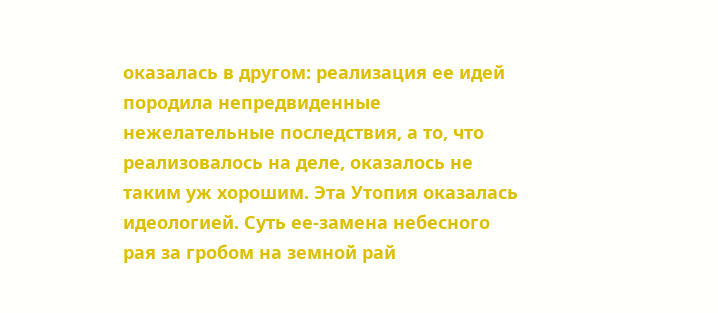оказалась в другом: реализация ее идей породила непредвиденные нежелательные последствия, а то, что реализовалось на деле, оказалось не таким уж хорошим. Эта Утопия оказалась идеологией. Суть ее-замена небесного рая за гробом на земной рай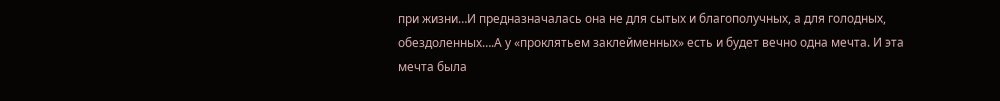при жизни…И предназначалась она не для сытых и благополучных, а для голодных, обездоленных….А у «проклятьем заклейменных» есть и будет вечно одна мечта. И эта мечта была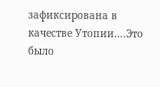зафиксирована в качестве Утопии….Это было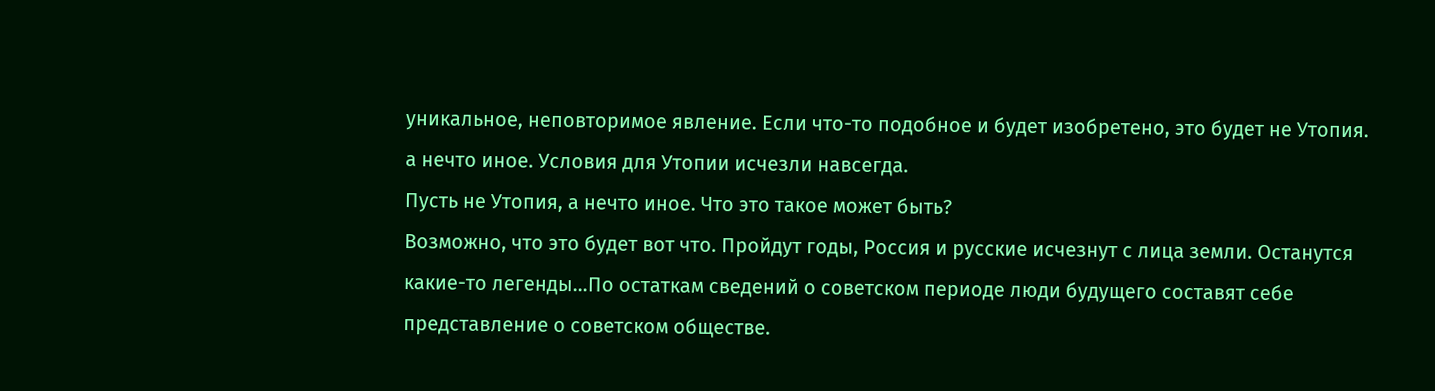уникальное, неповторимое явление. Если что-то подобное и будет изобретено, это будет не Утопия. а нечто иное. Условия для Утопии исчезли навсегда.
Пусть не Утопия, а нечто иное. Что это такое может быть?
Возможно, что это будет вот что. Пройдут годы, Россия и русские исчезнут с лица земли. Останутся какие-то легенды…По остаткам сведений о советском периоде люди будущего составят себе представление о советском обществе.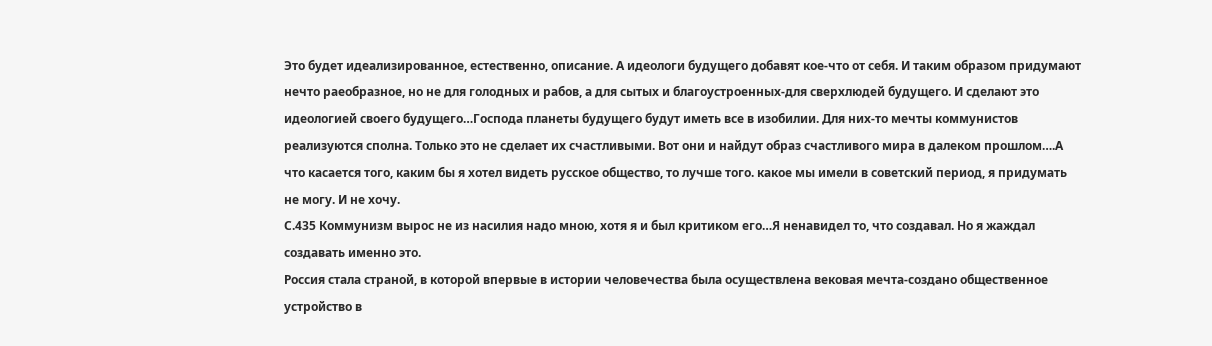Это будет идеализированное, естественно, описание. А идеологи будущего добавят кое-что от себя. И таким образом придумают нечто раеобразное, но не для голодных и рабов, а для сытых и благоустроенных-для сверхлюдей будущего. И сделают это идеологией своего будущего…Господа планеты будущего будут иметь все в изобилии. Для них-то мечты коммунистов реализуются сполна. Только это не сделает их счастливыми. Вот они и найдут образ счастливого мира в далеком прошлом….А что касается того, каким бы я хотел видеть русское общество, то лучше того. какое мы имели в советский период, я придумать не могу. И не хочу.
С.435 Коммунизм вырос не из насилия надо мною, хотя я и был критиком его…Я ненавидел то, что создавал. Но я жаждал создавать именно это.
Россия стала страной, в которой впервые в истории человечества была осуществлена вековая мечта-создано общественное устройство в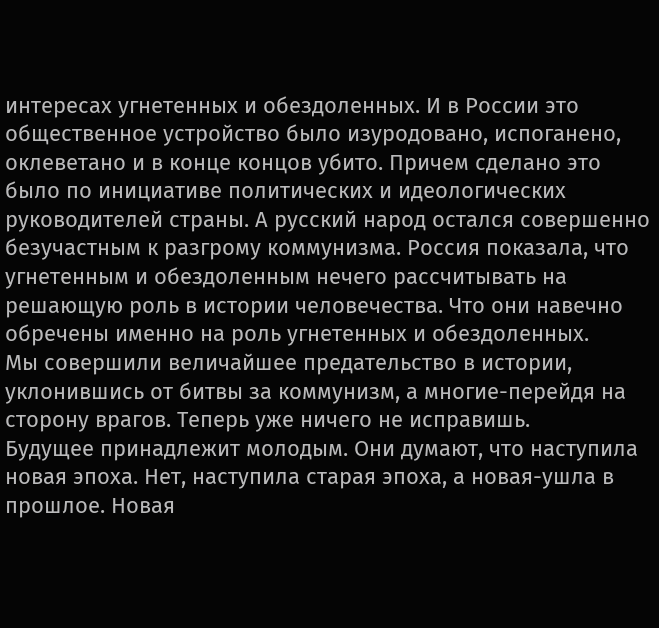интересах угнетенных и обездоленных. И в России это общественное устройство было изуродовано, испоганено, оклеветано и в конце концов убито. Причем сделано это было по инициативе политических и идеологических руководителей страны. А русский народ остался совершенно безучастным к разгрому коммунизма. Россия показала, что угнетенным и обездоленным нечего рассчитывать на решающую роль в истории человечества. Что они навечно обречены именно на роль угнетенных и обездоленных.
Мы совершили величайшее предательство в истории, уклонившись от битвы за коммунизм, а многие-перейдя на сторону врагов. Теперь уже ничего не исправишь.
Будущее принадлежит молодым. Они думают, что наступила новая эпоха. Нет, наступила старая эпоха, а новая-ушла в прошлое. Новая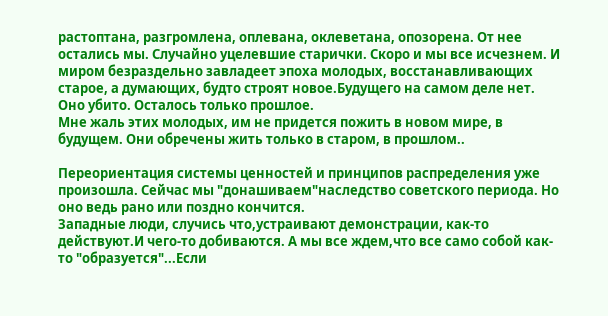растоптана, разгромлена, оплевана, оклеветана, опозорена. От нее остались мы. Случайно уцелевшие старички. Скоро и мы все исчезнем. И миром безраздельно завладеет эпоха молодых, восстанавливающих старое, а думающих, будто строят новое.Будущего на самом деле нет. Оно убито. Осталось только прошлое.
Мне жаль этих молодых, им не придется пожить в новом мире, в будущем. Они обречены жить только в старом, в прошлом..

Переориентация системы ценностей и принципов распределения уже произошла. Сейчас мы "донашиваем"наследство советского периода. Но оно ведь рано или поздно кончится.
Западные люди, случись что,устраивают демонстрации, как-то действуют.И чего-то добиваются. А мы все ждем,что все само собой как-то "образуется"...Если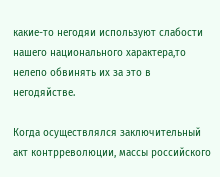какие-то негодяи используют слабости нашего национального характера,то нелепо обвинять их за это в негодяйстве.

Когда осуществлялся заключительный акт контрреволюции, массы российского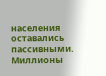населения оставались пассивными. Миллионы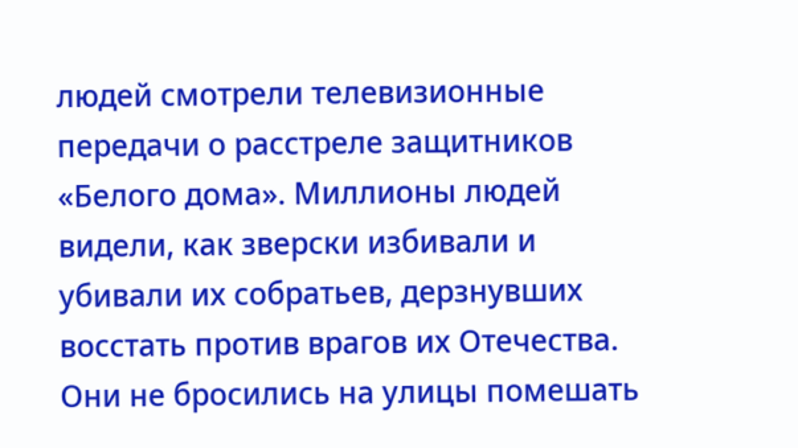людей смотрели телевизионные передачи о расстреле защитников «Белого дома». Миллионы людей видели, как зверски избивали и убивали их собратьев, дерзнувших восстать против врагов их Отечества. Они не бросились на улицы помешать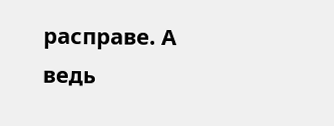расправе. А ведь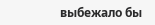выбежало бы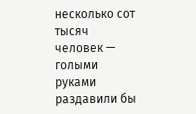несколько сот тысяч человек — голыми руками раздавили бы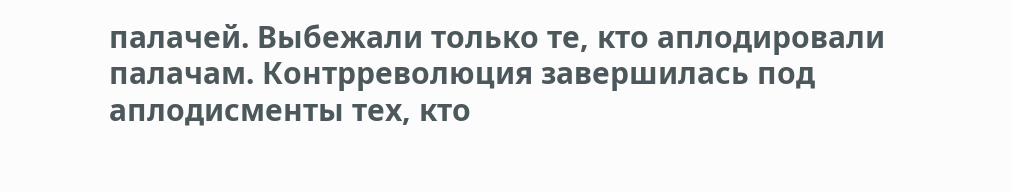палачей. Выбежали только те, кто аплодировали палачам. Контрреволюция завершилась под аплодисменты тех, кто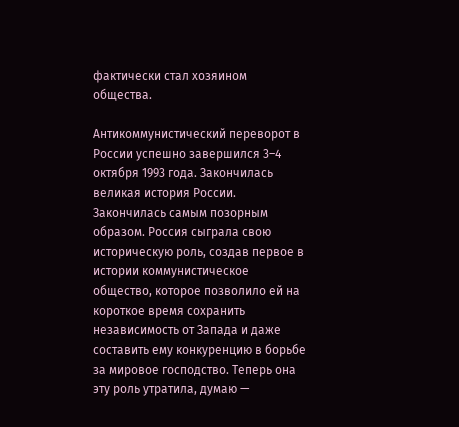фактически стал хозяином общества.

Антикоммунистический переворот в России успешно завершился 3–4 октября 1993 года. Закончилась великая история России. Закончилась самым позорным образом. Россия сыграла свою историческую роль, создав первое в истории коммунистическое общество, которое позволило ей на короткое время сохранить независимость от Запада и даже составить ему конкуренцию в борьбе за мировое господство. Теперь она эту роль утратила, думаю —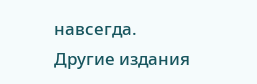навсегда.
Другие издания